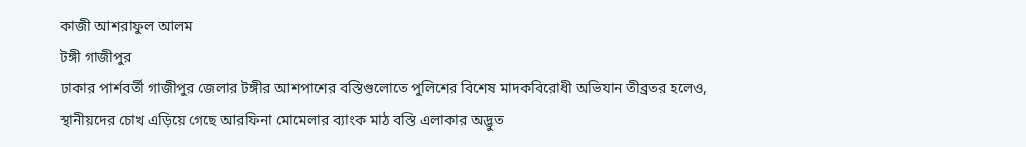কাজী আশরাফুল আলম
টঙ্গী গাজীপুর
ঢাকার পার্শবর্তী গাজীপুর জেলার টঙ্গীর আশপাশের বস্তিগুলোতে পুলিশের বিশেষ মাদকবিরোধী অভিযান তীব্রতর হলেও, স্থানীয়দের চোখ এড়িয়ে গেছে আরফিনা মোমেলার ব্যাংক মাঠ বস্তি এলাকার অদ্ভুত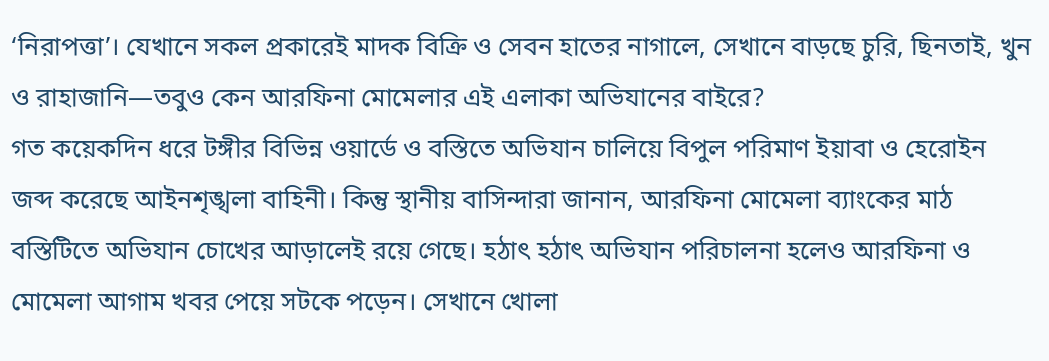‘নিরাপত্তা’। যেখানে সকল প্রকারেই মাদক বিক্রি ও সেবন হাতের নাগালে, সেখানে বাড়ছে চুরি, ছিনতাই, খুন ও রাহাজানি—তবুও কেন আরফিনা মোমেলার এই এলাকা অভিযানের বাইরে?
গত কয়েকদিন ধরে টঙ্গীর বিভিন্ন ওয়ার্ডে ও বস্তিতে অভিযান চালিয়ে বিপুল পরিমাণ ইয়াবা ও হেরোইন জব্দ করেছে আইনশৃঙ্খলা বাহিনী। কিন্তু স্থানীয় বাসিন্দারা জানান, আরফিনা মোমেলা ব্যাংকের মাঠ বস্তিটিতে অভিযান চোখের আড়ালেই রয়ে গেছে। হঠাৎ হঠাৎ অভিযান পরিচালনা হলেও আরফিনা ও মোমেলা আগাম খবর পেয়ে সটকে পড়েন। সেখানে খোলা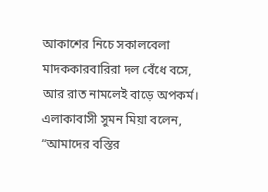আকাশের নিচে সকালবেলা মাদককারবারিরা দল বেঁধে বসে, আর রাত নামলেই বাড়ে অপকর্ম।
এলাকাবাসী সুমন মিয়া বলেন, “আমাদের বস্তির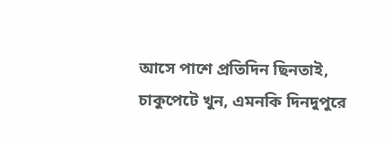আসে পাশে প্রতিদিন ছিনতাই, চাকুপেটে খুন, এমনকি দিনদুপুরে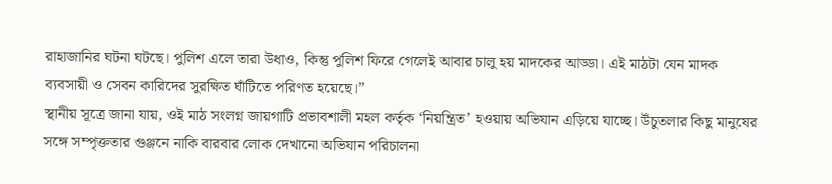রাহাজানির ঘটনা ঘটছে। পুলিশ এলে তারা উধাও, কিন্তু পুলিশ ফিরে গেলেই আবার চালু হয় মাদকের আড্ডা। এই মাঠটা যেন মাদক ব্যবসায়ী ও সেবন কারিদের সুরক্ষিত ঘাঁটিতে পরিণত হয়েছে।”
স্থানীয় সূত্রে জানা যায়, ওই মাঠ সংলগ্ন জায়গাটি প্রভাবশালী মহল কর্তৃক ‘নিয়ন্ত্রিত’ হওয়ায় অভিযান এড়িয়ে যাচ্ছে। উঁচুতলার কিছু মানুষের সঙ্গে সম্পৃক্ততার গুঞ্জনে নাকি বারবার লোক দেখানো অভিযান পরিচালনা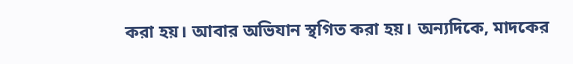করা হয়। আবার অভিযান স্থগিত করা হয়। অন্যদিকে, মাদকের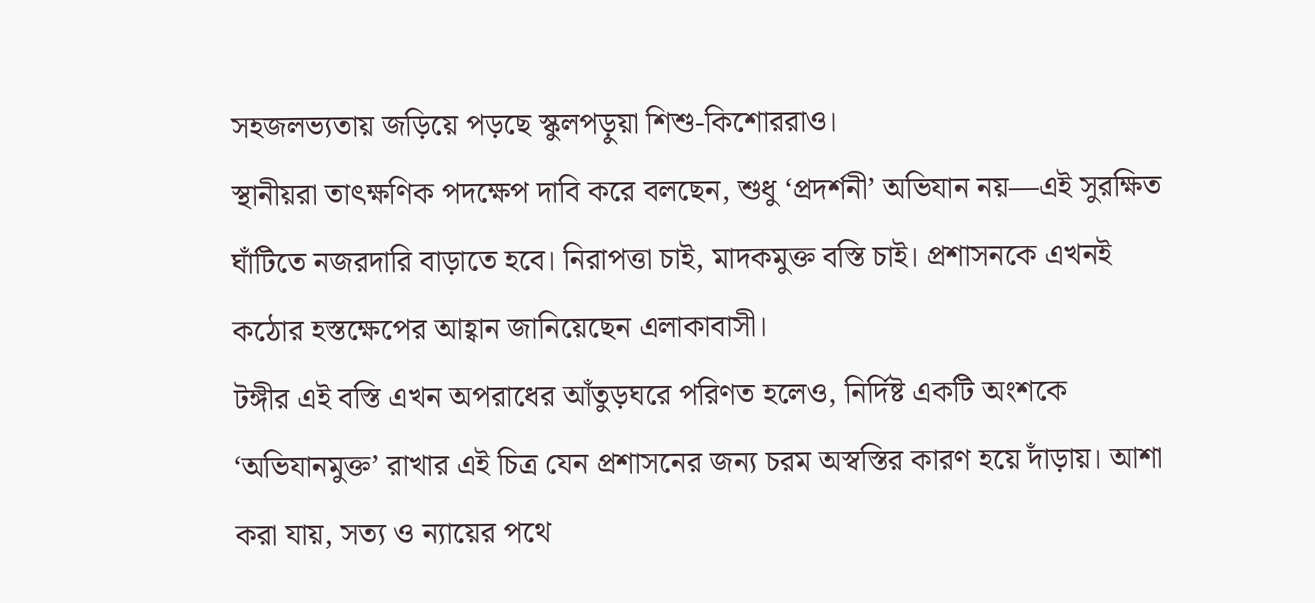সহজলভ্যতায় জড়িয়ে পড়ছে স্কুলপড়ুয়া শিশু-কিশোররাও।
স্থানীয়রা তাৎক্ষণিক পদক্ষেপ দাবি করে বলছেন, শুধু ‘প্রদর্শনী’ অভিযান নয়—এই সুরক্ষিত ঘাঁটিতে নজরদারি বাড়াতে হবে। নিরাপত্তা চাই, মাদকমুক্ত বস্তি চাই। প্রশাসনকে এখনই কঠোর হস্তক্ষেপের আহ্বান জানিয়েছেন এলাকাবাসী।
টঙ্গীর এই বস্তি এখন অপরাধের আঁতুড়ঘরে পরিণত হলেও, নির্দিষ্ট একটি অংশকে ‘অভিযানমুক্ত’ রাখার এই চিত্র যেন প্রশাসনের জন্য চরম অস্বস্তির কারণ হয়ে দাঁড়ায়। আশা করা যায়, সত্য ও ন্যায়ের পথে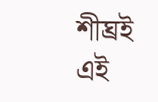শীঘ্রই এই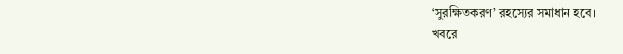‘সুরক্ষিতকরণ’ রহস্যের সমাধান হবে।
খবরে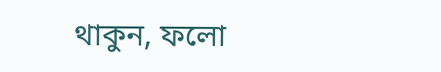থাকুন, ফলো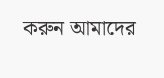করুন আমাদের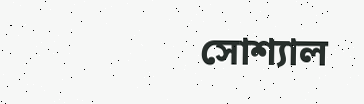সোশ্যাল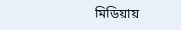মিডিয়ায়